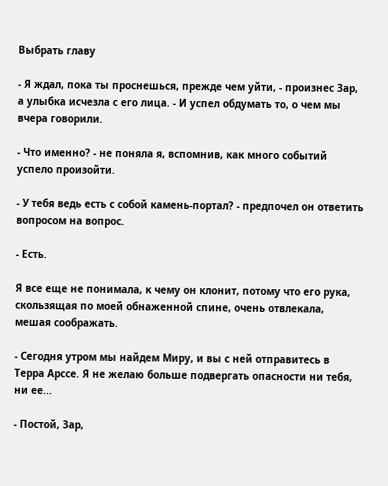Выбрать главу

- Я ждал, пока ты проснешься, прежде чем уйти, - произнес Зар, а улыбка исчезла с его лица. - И успел обдумать то, о чем мы вчера говорили.

- Что именно? - не поняла я, вспомнив, как много событий успело произойти.

- У тебя ведь есть с собой камень-портал? - предпочел он ответить вопросом на вопрос.

- Есть.

Я все еще не понимала, к чему он клонит, потому что его рука, скользящая по моей обнаженной спине, очень отвлекала, мешая соображать.

- Сегодня утром мы найдем Миру, и вы с ней отправитесь в Терра Арссе. Я не желаю больше подвергать опасности ни тебя, ни ее...

- Постой, Зар,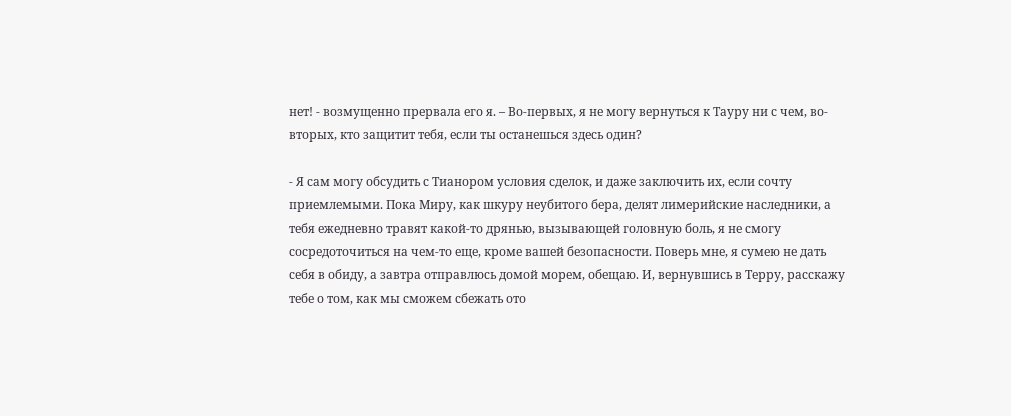нет! - возмущенно прервала его я. – Во-первых, я не могу вернуться к Тауру ни с чем, во-вторых, кто защитит тебя, если ты останешься здесь один?

- Я сам могу обсудить с Тианором условия сделок, и даже заключить их, если сочту приемлемыми. Пока Миру, как шкуру неубитого бера, делят лимерийские наследники, а тебя ежедневно травят какой-то дрянью, вызывающей головную боль, я не смогу сосредоточиться на чем-то еще, кроме вашей безопасности. Поверь мне, я сумею не дать себя в обиду, а завтра отправлюсь домой морем, обещаю. И, вернувшись в Терру, расскажу тебе о том, как мы сможем сбежать ото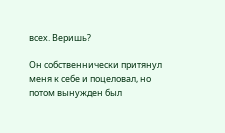всех. Веришь?

Он собственнически притянул меня к себе и поцеловал, но потом вынужден был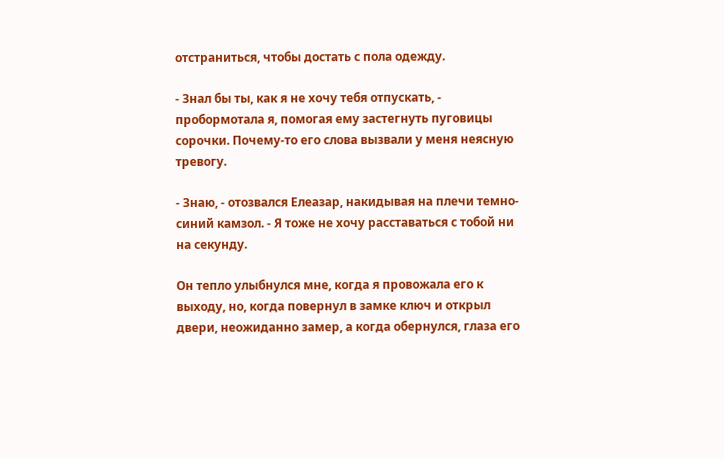отстраниться, чтобы достать с пола одежду.

- Знал бы ты, как я не хочу тебя отпускать, - пробормотала я, помогая ему застегнуть пуговицы сорочки. Почему-то его слова вызвали у меня неясную тревогу.

- Знаю, - отозвался Елеазар, накидывая на плечи темно-синий камзол. - Я тоже не хочу расставаться с тобой ни на секунду.

Он тепло улыбнулся мне, когда я провожала его к выходу, но, когда повернул в замке ключ и открыл двери, неожиданно замер, а когда обернулся, глаза его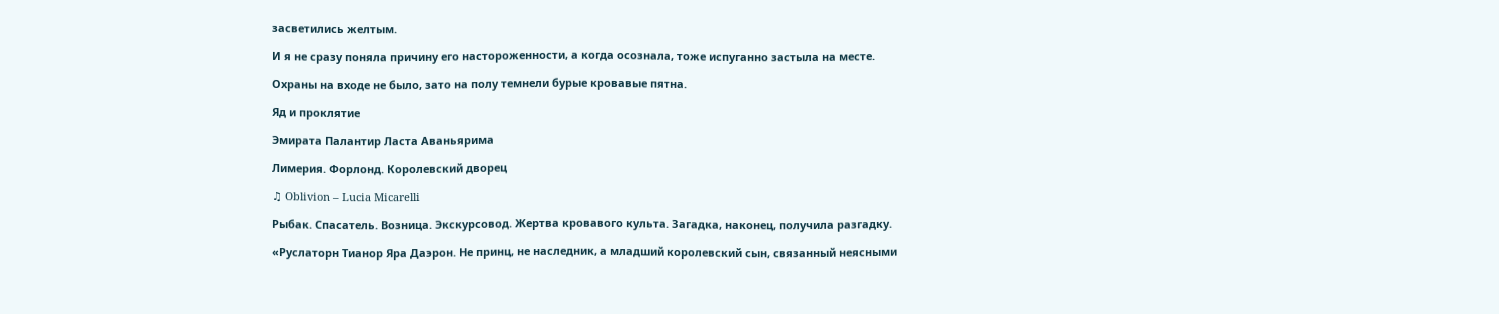засветились желтым.

И я не сразу поняла причину его настороженности, а когда осознала, тоже испуганно застыла на месте.

Охраны на входе не было, зато на полу темнели бурые кровавые пятна.

Яд и проклятие

Эмирата Палантир Ласта Аваньярима

Лимерия. Форлонд. Королевский дворец

♫ Oblivion – Lucia Micarelli

Рыбак. Спасатель. Возница. Экскурсовод. Жертва кровавого культа. Загадка, наконец, получила разгадку.

«Руслаторн Тианор Яра Даэрон. Не принц, не наследник, а младший королевский сын, связанный неясными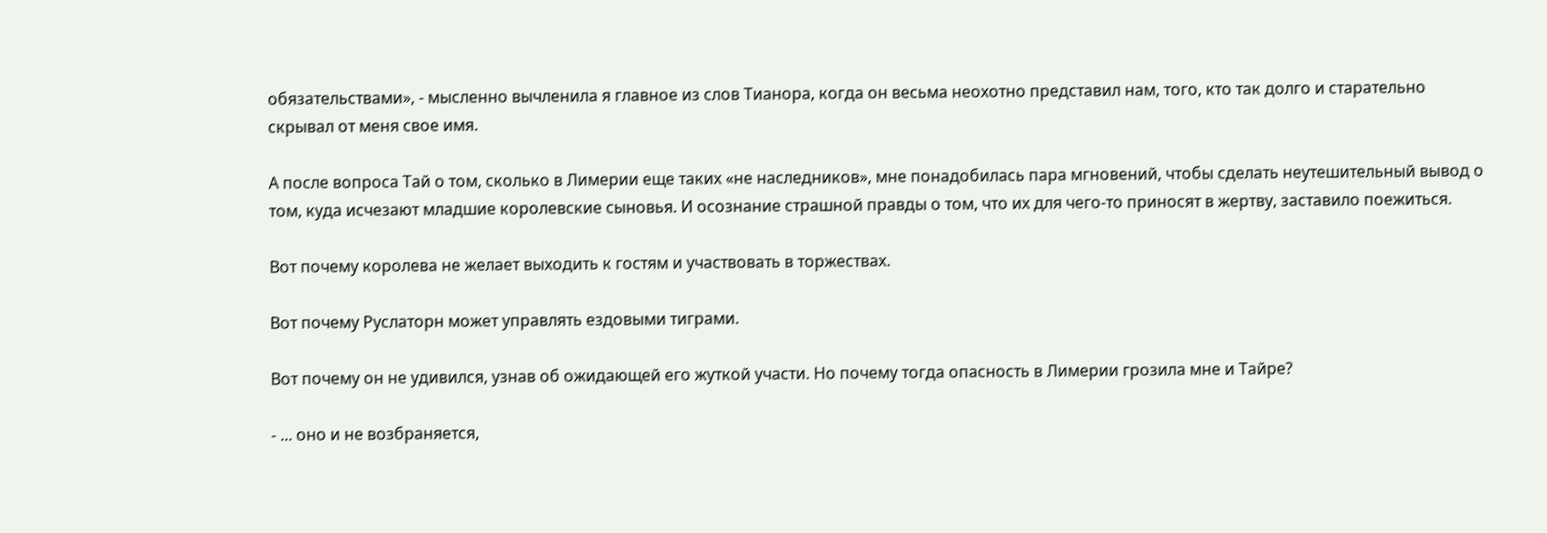обязательствами», - мысленно вычленила я главное из слов Тианора, когда он весьма неохотно представил нам, того, кто так долго и старательно скрывал от меня свое имя.

А после вопроса Тай о том, сколько в Лимерии еще таких «не наследников», мне понадобилась пара мгновений, чтобы сделать неутешительный вывод о том, куда исчезают младшие королевские сыновья. И осознание страшной правды о том, что их для чего-то приносят в жертву, заставило поежиться.

Вот почему королева не желает выходить к гостям и участвовать в торжествах.

Вот почему Руслаторн может управлять ездовыми тиграми.

Вот почему он не удивился, узнав об ожидающей его жуткой участи. Но почему тогда опасность в Лимерии грозила мне и Тайре?

- ... оно и не возбраняется,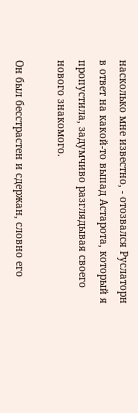насколько мне известно, - отозвался Руслаторн в ответ на какой-то выпад Астарота, который я пропустила, задумчиво разглядывая своего нового знакомого.

Он был бесстрастен и сдержан, словно его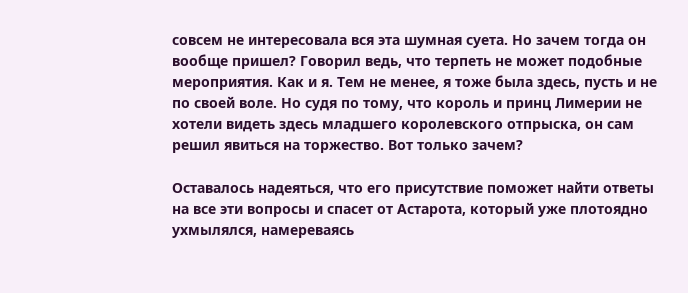совсем не интересовала вся эта шумная суета. Но зачем тогда он вообще пришел? Говорил ведь, что терпеть не может подобные мероприятия. Как и я. Тем не менее, я тоже была здесь, пусть и не по своей воле. Но судя по тому, что король и принц Лимерии не хотели видеть здесь младшего королевского отпрыска, он сам решил явиться на торжество. Вот только зачем?

Оставалось надеяться, что его присутствие поможет найти ответы на все эти вопросы и спасет от Астарота, который уже плотоядно ухмылялся, намереваясь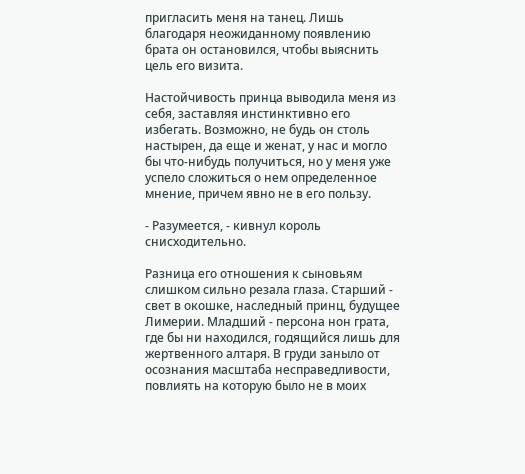пригласить меня на танец. Лишь благодаря неожиданному появлению брата он остановился, чтобы выяснить цель его визита.

Настойчивость принца выводила меня из себя, заставляя инстинктивно его избегать. Возможно, не будь он столь настырен, да еще и женат, у нас и могло бы что-нибудь получиться, но у меня уже успело сложиться о нем определенное мнение, причем явно не в его пользу.

- Разумеется, - кивнул король снисходительно.

Разница его отношения к сыновьям слишком сильно резала глаза. Старший - свет в окошке, наследный принц, будущее Лимерии. Младший - персона нон грата, где бы ни находился, годящийся лишь для жертвенного алтаря. В груди заныло от осознания масштаба несправедливости, повлиять на которую было не в моих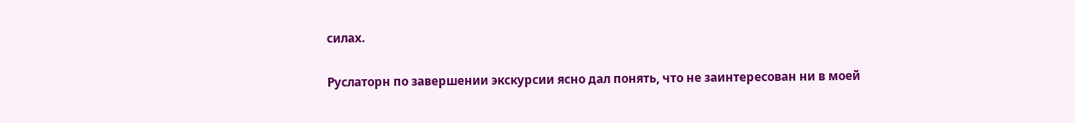силах.

Руслаторн по завершении экскурсии ясно дал понять, что не заинтересован ни в моей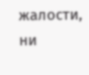жалости, ни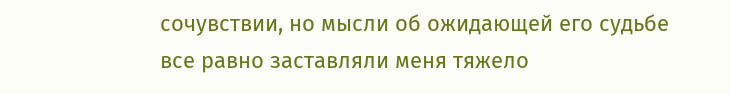сочувствии, но мысли об ожидающей его судьбе все равно заставляли меня тяжело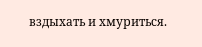вздыхать и хмуриться.